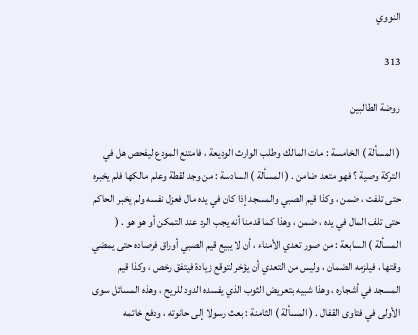النووي

313

روضة الطالبين

( المسألة ) الخامسة : مات المالك وطلب الوارث الوديعة ، فامتنع المودع ليفحص هل في التركة وصية ؟ فهو متعد ضامن . ( المسألة ) السادسة : من وجد لقطة وعلم مالكها فلم يخبره حتى تلفت ، ضمن ، وكذا قيم الصبي والمسجد إذا كان في يده مال فعزل نفسه ولم يخبر الحاكم حتى تلف المال في يده ، ضمن ، وهذا كما قدمنا أنه يجب الرد عند التمكن أو هو هو . ( المسألة ) السابعة : من صور تعدي الأمناء ، أن لا يبيع قيم الصبي أوراق فرصاده حتى يمضي وقتها ، فيلزمه الضمان ، وليس من التعدي أن يؤخر لتوقع زيادة فيتفق رخص ، وكذا قيم المسجد في أشجاره ، وهذا شبيه بتعريض الثوب الذي يفسده الدود للريح ، وهذه المسائل سوى الأولى في فتاوى القفال . ( المسألة ) الثامنة : بعث رسولا إلى حانوته ، ودفع خاتمه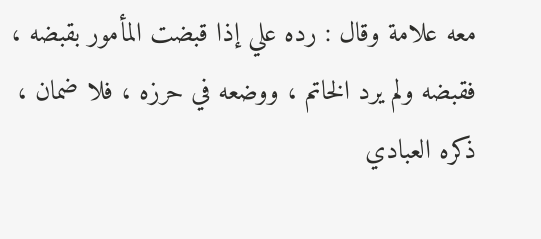معه علامة وقال : رده علي إذا قبضت المأمور بقبضه ، فقبضه ولم يرد الخاتم ، ووضعه في حرزه ، فلا ضمان ، ذكره العبادي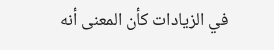في الزيادات كأن المعنى أنه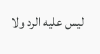ليس عليه الرد ولا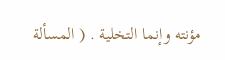مؤنته وإنما التخلية . ( المسألة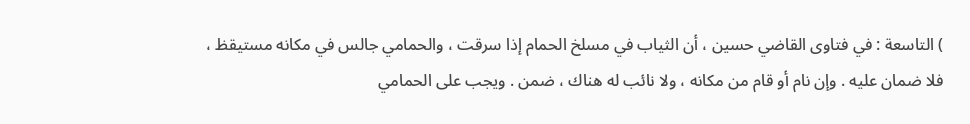) التاسعة : في فتاوى القاضي حسين ، أن الثياب في مسلخ الحمام إذا سرقت ، والحمامي جالس في مكانه مستيقظ ، فلا ضمان عليه . وإن نام أو قام من مكانه ، ولا نائب له هناك ، ضمن . ويجب على الحمامي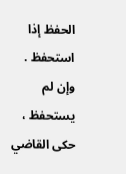الحفظ إذا استحفظ . وإن لم يستحفظ ، حكى القاضي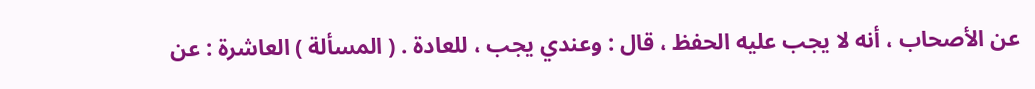عن الأصحاب ، أنه لا يجب عليه الحفظ ، قال : وعندي يجب ، للعادة . ( المسألة ) العاشرة : عن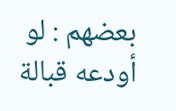بعضهم : لو أودعه قبالة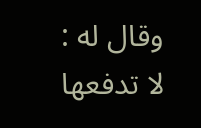وقال له : لا تدفعها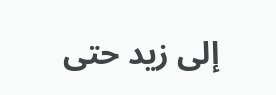إلى زيد حتى